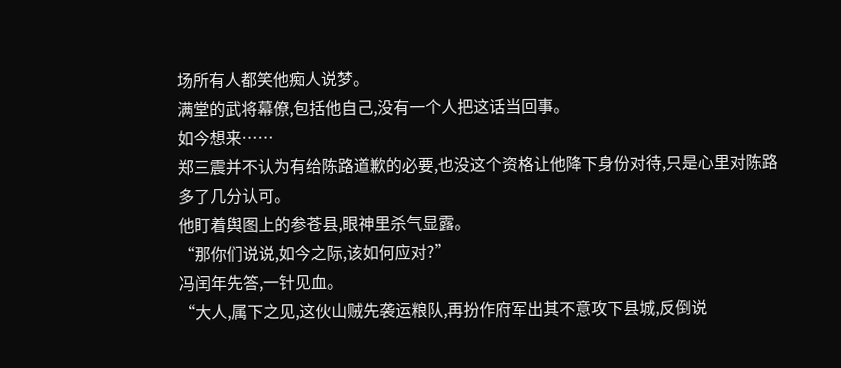场所有人都笑他痴人说梦。
满堂的武将幕僚,包括他自己,没有一个人把这话当回事。
如今想来……
郑三震并不认为有给陈路道歉的必要,也没这个资格让他降下身份对待,只是心里对陈路多了几分认可。
他盯着舆图上的参苍县,眼神里杀气显露。
“那你们说说,如今之际,该如何应对?”
冯闰年先答,一针见血。
“大人,属下之见,这伙山贼先袭运粮队,再扮作府军出其不意攻下县城,反倒说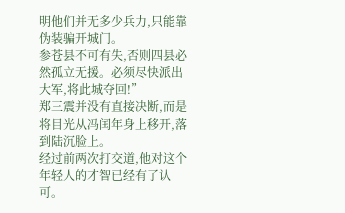明他们并无多少兵力,只能靠伪装骗开城门。
参苍县不可有失,否则四县必然孤立无援。必须尽快派出大军,将此城夺回!”
郑三震并没有直接决断,而是将目光从冯闰年身上移开,落到陆沉脸上。
经过前两次打交道,他对这个年轻人的才智已经有了认可。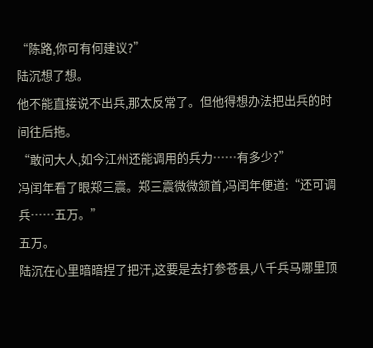“陈路,你可有何建议?”
陆沉想了想。
他不能直接说不出兵,那太反常了。但他得想办法把出兵的时间往后拖。
“敢问大人,如今江州还能调用的兵力……有多少?”
冯闰年看了眼郑三震。郑三震微微颔首,冯闰年便道:“还可调兵……五万。”
五万。
陆沉在心里暗暗捏了把汗,这要是去打参苍县,八千兵马哪里顶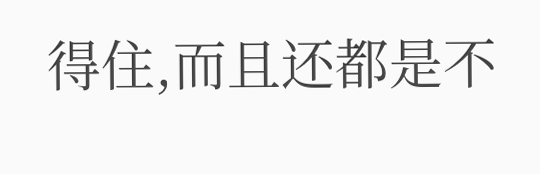得住,而且还都是不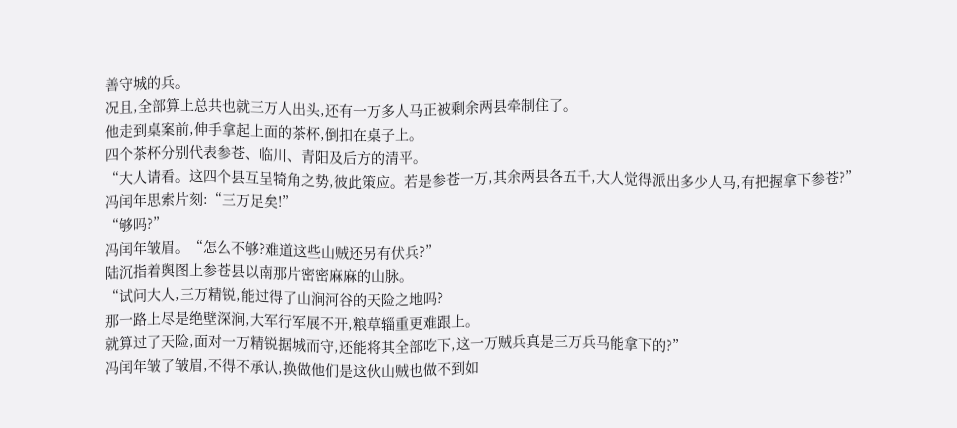善守城的兵。
况且,全部算上总共也就三万人出头,还有一万多人马正被剩余两县牵制住了。
他走到桌案前,伸手拿起上面的茶杯,倒扣在桌子上。
四个茶杯分别代表参苍、临川、青阳及后方的清平。
“大人请看。这四个县互呈犄角之势,彼此策应。若是参苍一万,其余两县各五千,大人觉得派出多少人马,有把握拿下参苍?”
冯闰年思索片刻:“三万足矣!”
“够吗?”
冯闰年皱眉。“怎么不够?难道这些山贼还另有伏兵?”
陆沉指着舆图上参苍县以南那片密密麻麻的山脉。
“试问大人,三万精锐,能过得了山涧河谷的天险之地吗?
那一路上尽是绝壁深涧,大军行军展不开,粮草辎重更难跟上。
就算过了天险,面对一万精锐据城而守,还能将其全部吃下,这一万贼兵真是三万兵马能拿下的?”
冯闰年皱了皱眉,不得不承认,换做他们是这伙山贼也做不到如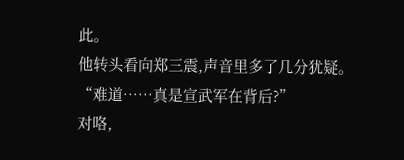此。
他转头看向郑三震,声音里多了几分犹疑。
“难道……真是宣武军在背后?”
对咯,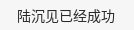陆沉见已经成功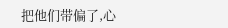把他们带偏了,心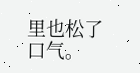里也松了口气。